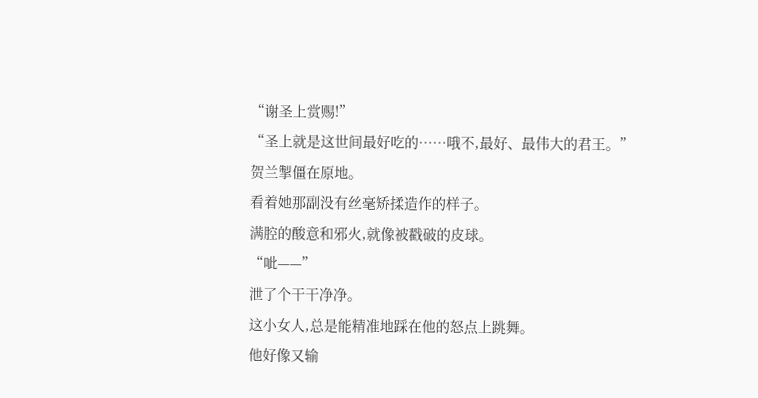“谢圣上赏赐!”
“圣上就是这世间最好吃的……哦不,最好、最伟大的君王。”
贺兰掣僵在原地。
看着她那副没有丝毫矫揉造作的样子。
满腔的酸意和邪火,就像被戳破的皮球。
“呲——”
泄了个干干净净。
这小女人,总是能精准地踩在他的怒点上跳舞。
他好像又输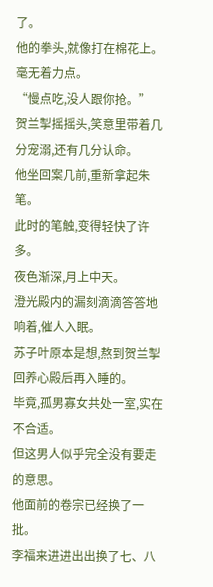了。
他的拳头,就像打在棉花上。
毫无着力点。
“慢点吃,没人跟你抢。”
贺兰掣摇摇头,笑意里带着几分宠溺,还有几分认命。
他坐回案几前,重新拿起朱笔。
此时的笔触,变得轻快了许多。
夜色渐深,月上中天。
澄光殿内的漏刻滴滴答答地响着,催人入眠。
苏子叶原本是想,熬到贺兰掣回养心殿后再入睡的。
毕竟,孤男寡女共处一室,实在不合适。
但这男人似乎完全没有要走的意思。
他面前的卷宗已经换了一批。
李福来进进出出换了七、八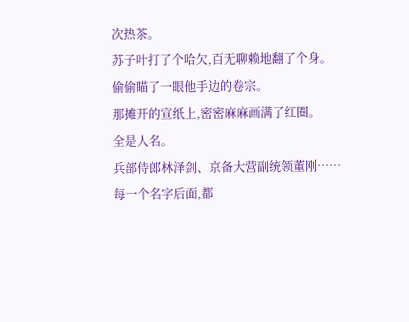次热茶。
苏子叶打了个哈欠,百无聊赖地翻了个身。
偷偷瞄了一眼他手边的卷宗。
那摊开的宣纸上,密密麻麻画满了红圈。
全是人名。
兵部侍郎林泽剑、京备大营副统领董刚……
每一个名字后面,都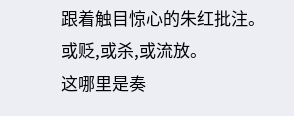跟着触目惊心的朱红批注。
或贬,或杀,或流放。
这哪里是奏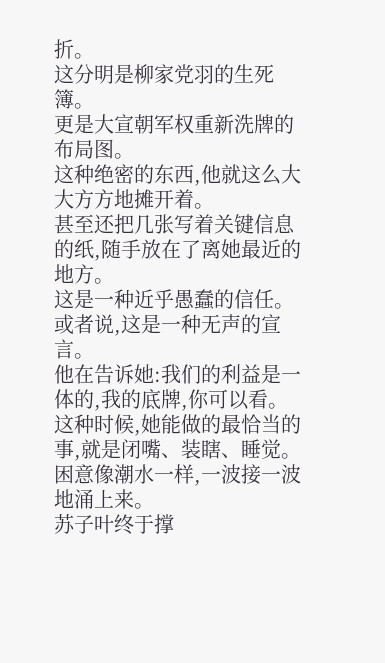折。
这分明是柳家党羽的生死簿。
更是大宣朝军权重新洗牌的布局图。
这种绝密的东西,他就这么大大方方地摊开着。
甚至还把几张写着关键信息的纸,随手放在了离她最近的地方。
这是一种近乎愚蠢的信任。
或者说,这是一种无声的宣言。
他在告诉她:我们的利益是一体的,我的底牌,你可以看。
这种时候,她能做的最恰当的事,就是闭嘴、装瞎、睡觉。
困意像潮水一样,一波接一波地涌上来。
苏子叶终于撑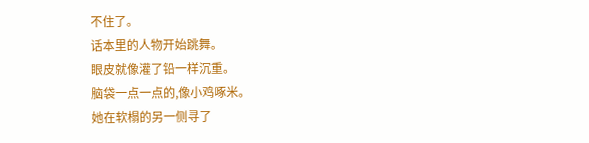不住了。
话本里的人物开始跳舞。
眼皮就像灌了铅一样沉重。
脑袋一点一点的,像小鸡啄米。
她在软榻的另一侧寻了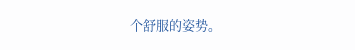个舒服的姿势。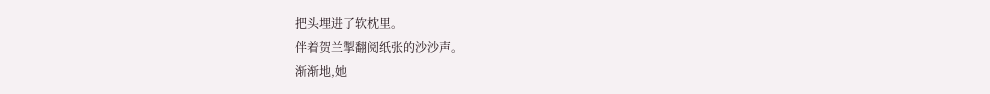把头埋进了软枕里。
伴着贺兰掣翻阅纸张的沙沙声。
渐渐地,她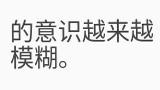的意识越来越模糊。